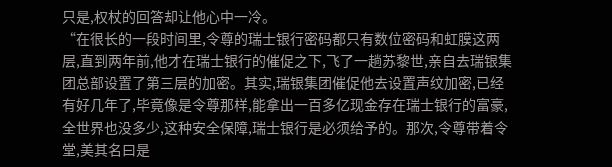只是,权杖的回答却让他心中一冷。
“在很长的一段时间里,令尊的瑞士银行密码都只有数位密码和虹膜这两层,直到两年前,他才在瑞士银行的催促之下,飞了一趟苏黎世,亲自去瑞银集团总部设置了第三层的加密。其实,瑞银集团催促他去设置声纹加密,已经有好几年了,毕竟像是令尊那样,能拿出一百多亿现金存在瑞士银行的富豪,全世界也没多少,这种安全保障,瑞士银行是必须给予的。那次,令尊带着令堂,美其名曰是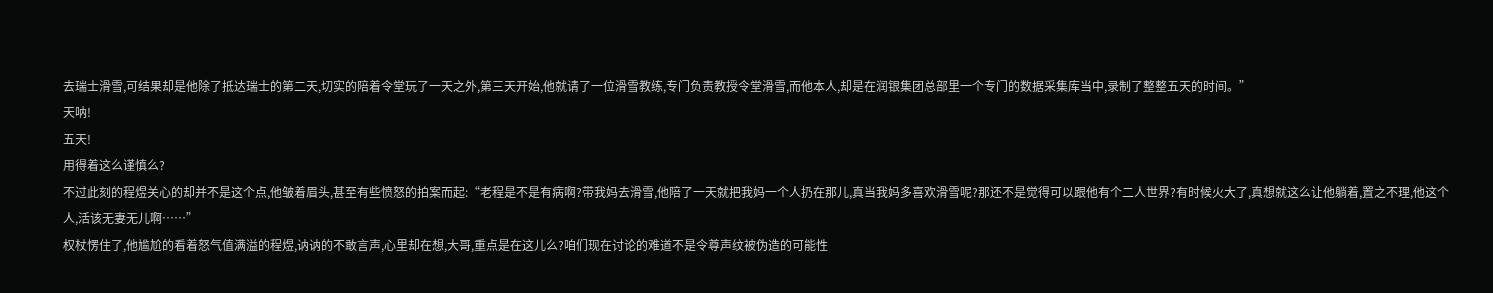去瑞士滑雪,可结果却是他除了抵达瑞士的第二天,切实的陪着令堂玩了一天之外,第三天开始,他就请了一位滑雪教练,专门负责教授令堂滑雪,而他本人,却是在润银集团总部里一个专门的数据采集库当中,录制了整整五天的时间。”
天呐!
五天!
用得着这么谨慎么?
不过此刻的程煜关心的却并不是这个点,他皱着眉头,甚至有些愤怒的拍案而起:“老程是不是有病啊?带我妈去滑雪,他陪了一天就把我妈一个人扔在那儿,真当我妈多喜欢滑雪呢?那还不是觉得可以跟他有个二人世界?有时候火大了,真想就这么让他躺着,置之不理,他这个人,活该无妻无儿啊……”
权杖愣住了,他尴尬的看着怒气值满溢的程煜,讷讷的不敢言声,心里却在想,大哥,重点是在这儿么?咱们现在讨论的难道不是令尊声纹被伪造的可能性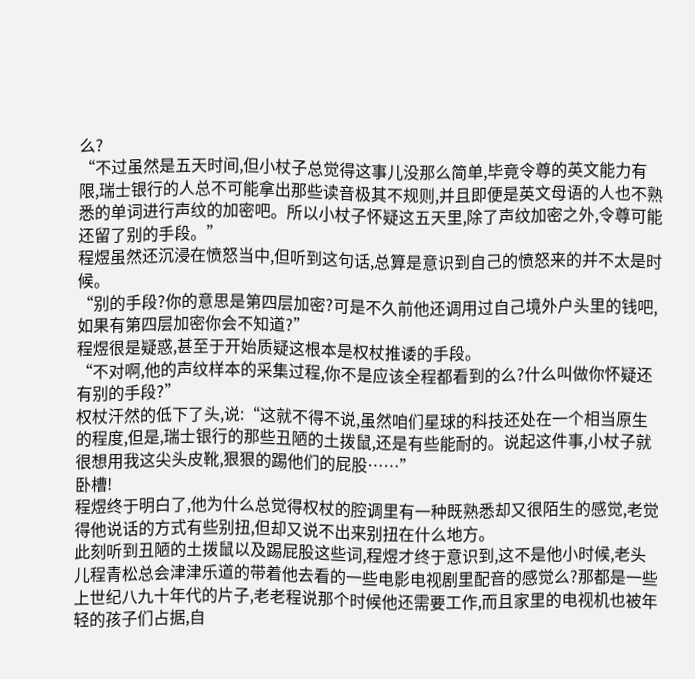么?
“不过虽然是五天时间,但小杖子总觉得这事儿没那么简单,毕竟令尊的英文能力有限,瑞士银行的人总不可能拿出那些读音极其不规则,并且即便是英文母语的人也不熟悉的单词进行声纹的加密吧。所以小杖子怀疑这五天里,除了声纹加密之外,令尊可能还留了别的手段。”
程煜虽然还沉浸在愤怒当中,但听到这句话,总算是意识到自己的愤怒来的并不太是时候。
“别的手段?你的意思是第四层加密?可是不久前他还调用过自己境外户头里的钱吧,如果有第四层加密你会不知道?”
程煜很是疑惑,甚至于开始质疑这根本是权杖推诿的手段。
“不对啊,他的声纹样本的采集过程,你不是应该全程都看到的么?什么叫做你怀疑还有别的手段?”
权杖汗然的低下了头,说:“这就不得不说,虽然咱们星球的科技还处在一个相当原生的程度,但是,瑞士银行的那些丑陋的土拨鼠,还是有些能耐的。说起这件事,小杖子就很想用我这尖头皮靴,狠狠的踢他们的屁股……”
卧槽!
程煜终于明白了,他为什么总觉得权杖的腔调里有一种既熟悉却又很陌生的感觉,老觉得他说话的方式有些别扭,但却又说不出来别扭在什么地方。
此刻听到丑陋的土拨鼠以及踢屁股这些词,程煜才终于意识到,这不是他小时候,老头儿程青松总会津津乐道的带着他去看的一些电影电视剧里配音的感觉么?那都是一些上世纪八九十年代的片子,老老程说那个时候他还需要工作,而且家里的电视机也被年轻的孩子们占据,自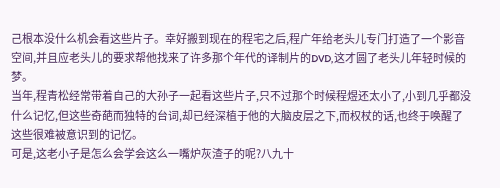己根本没什么机会看这些片子。幸好搬到现在的程宅之后,程广年给老头儿专门打造了一个影音空间,并且应老头儿的要求帮他找来了许多那个年代的译制片的DVD,这才圆了老头儿年轻时候的梦。
当年,程青松经常带着自己的大孙子一起看这些片子,只不过那个时候程煜还太小了,小到几乎都没什么记忆,但这些奇葩而独特的台词,却已经深植于他的大脑皮层之下,而权杖的话,也终于唤醒了这些很难被意识到的记忆。
可是,这老小子是怎么会学会这么一嘴炉灰渣子的呢?八九十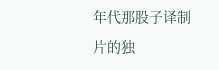年代那股子译制片的独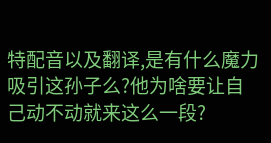特配音以及翻译,是有什么魔力吸引这孙子么?他为啥要让自己动不动就来这么一段?